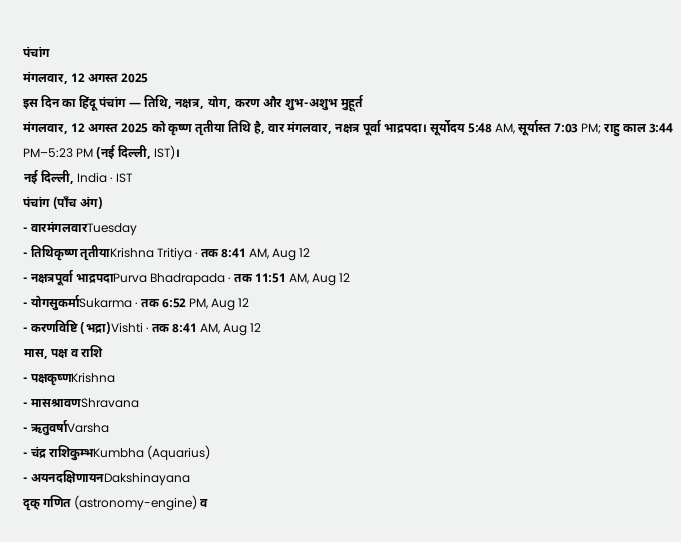पंचांग
मंगलवार, 12 अगस्त 2025
इस दिन का हिंदू पंचांग — तिथि, नक्षत्र, योग, करण और शुभ-अशुभ मुहूर्त
मंगलवार, 12 अगस्त 2025 को कृष्ण तृतीया तिथि है, वार मंगलवार, नक्षत्र पूर्वा भाद्रपदा। सूर्योदय 5:48 AM, सूर्यास्त 7:03 PM; राहु काल 3:44 PM–5:23 PM (नई दिल्ली, IST)।
नई दिल्ली, India · IST
पंचांग (पाँच अंग)
- वारमंगलवारTuesday
- तिथिकृष्ण तृतीयाKrishna Tritiya · तक 8:41 AM, Aug 12
- नक्षत्रपूर्वा भाद्रपदाPurva Bhadrapada · तक 11:51 AM, Aug 12
- योगसुकर्माSukarma · तक 6:52 PM, Aug 12
- करणविष्टि (भद्रा)Vishti · तक 8:41 AM, Aug 12
मास, पक्ष व राशि
- पक्षकृष्णKrishna
- मासश्रावणShravana
- ऋतुवर्षाVarsha
- चंद्र राशिकुम्भKumbha (Aquarius)
- अयनदक्षिणायनDakshinayana
दृक् गणित (astronomy-engine) व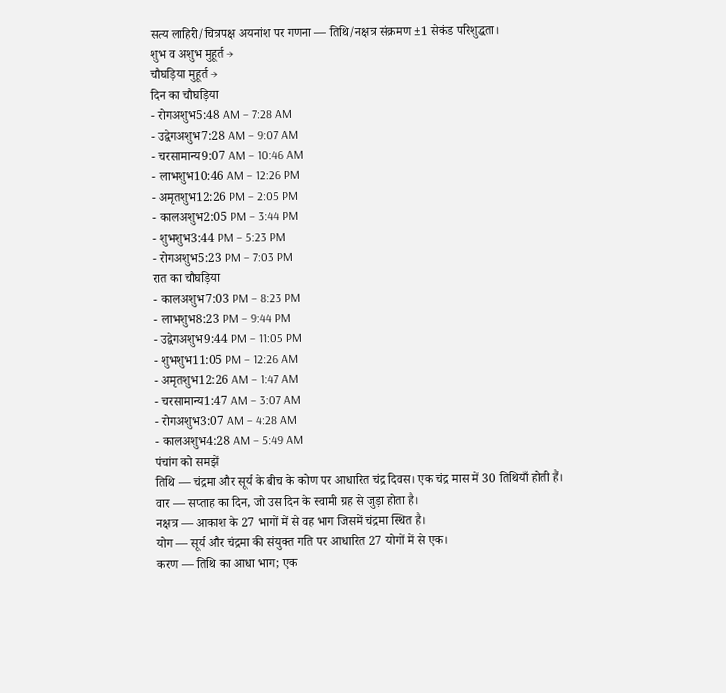सत्य लाहिरी/चित्रपक्ष अयनांश पर गणना — तिथि/नक्षत्र संक्रमण ±1 सेकंड परिशुद्धता।
शुभ व अशुभ मुहूर्त →
चौघड़िया मुहूर्त →
दिन का चौघड़िया
- रोगअशुभ5:48 AM – 7:28 AM
- उद्वेगअशुभ7:28 AM – 9:07 AM
- चरसामान्य9:07 AM – 10:46 AM
- लाभशुभ10:46 AM – 12:26 PM
- अमृतशुभ12:26 PM – 2:05 PM
- कालअशुभ2:05 PM – 3:44 PM
- शुभशुभ3:44 PM – 5:23 PM
- रोगअशुभ5:23 PM – 7:03 PM
रात का चौघड़िया
- कालअशुभ7:03 PM – 8:23 PM
- लाभशुभ8:23 PM – 9:44 PM
- उद्वेगअशुभ9:44 PM – 11:05 PM
- शुभशुभ11:05 PM – 12:26 AM
- अमृतशुभ12:26 AM – 1:47 AM
- चरसामान्य1:47 AM – 3:07 AM
- रोगअशुभ3:07 AM – 4:28 AM
- कालअशुभ4:28 AM – 5:49 AM
पंचांग को समझें
तिथि — चंद्रमा और सूर्य के बीच के कोण पर आधारित चंद्र दिवस। एक चंद्र मास में 30 तिथियाँ होती हैं।
वार — सप्ताह का दिन, जो उस दिन के स्वामी ग्रह से जुड़ा होता है।
नक्षत्र — आकाश के 27 भागों में से वह भाग जिसमें चंद्रमा स्थित है।
योग — सूर्य और चंद्रमा की संयुक्त गति पर आधारित 27 योगों में से एक।
करण — तिथि का आधा भाग; एक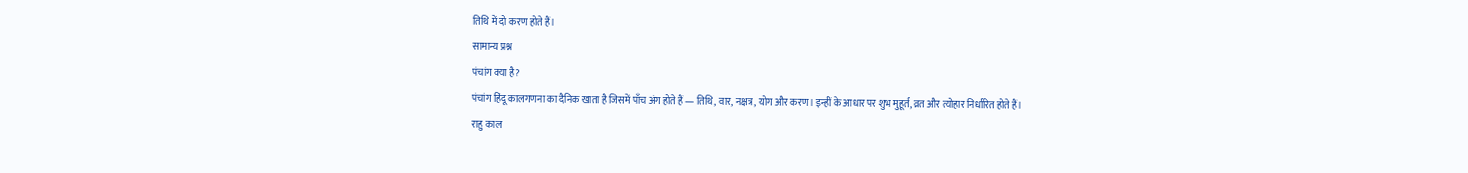तिथि में दो करण होते हैं।
सामान्य प्रश्न
पंचांग क्या है?
पंचांग हिंदू कालगणना का दैनिक खाता है जिसमें पाँच अंग होते हैं — तिथि, वार, नक्षत्र, योग और करण। इन्हीं के आधार पर शुभ मुहूर्त, व्रत और त्योहार निर्धारित होते हैं।
राहु काल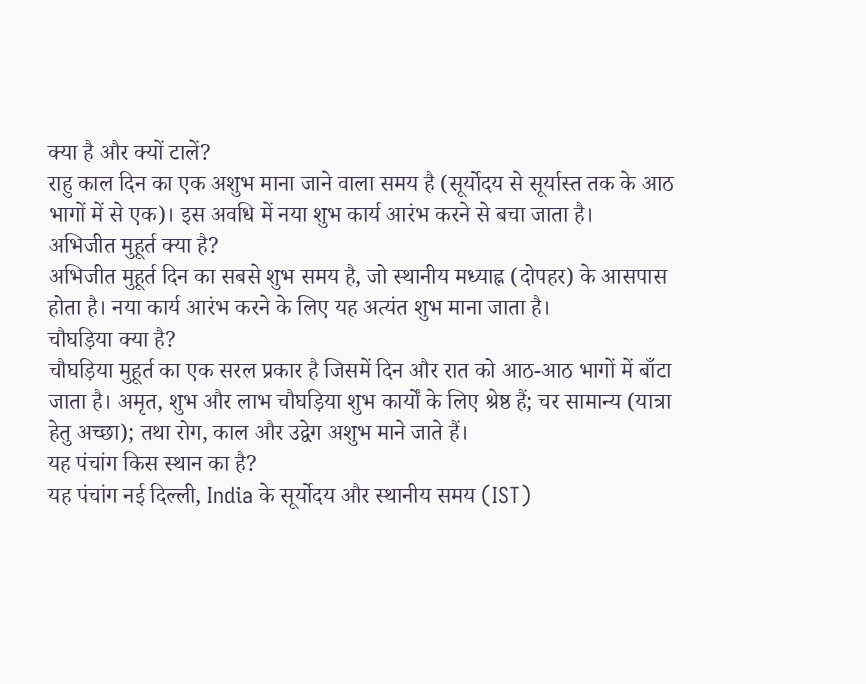क्या है और क्यों टालें?
राहु काल दिन का एक अशुभ माना जाने वाला समय है (सूर्योदय से सूर्यास्त तक के आठ भागों में से एक)। इस अवधि में नया शुभ कार्य आरंभ करने से बचा जाता है।
अभिजीत मुहूर्त क्या है?
अभिजीत मुहूर्त दिन का सबसे शुभ समय है, जो स्थानीय मध्याह्न (दोपहर) के आसपास होता है। नया कार्य आरंभ करने के लिए यह अत्यंत शुभ माना जाता है।
चौघड़िया क्या है?
चौघड़िया मुहूर्त का एक सरल प्रकार है जिसमें दिन और रात को आठ-आठ भागों में बाँटा जाता है। अमृत, शुभ और लाभ चौघड़िया शुभ कार्यों के लिए श्रेष्ठ हैं; चर सामान्य (यात्रा हेतु अच्छा); तथा रोग, काल और उद्वेग अशुभ माने जाते हैं।
यह पंचांग किस स्थान का है?
यह पंचांग नई दिल्ली, India के सूर्योदय और स्थानीय समय (IST)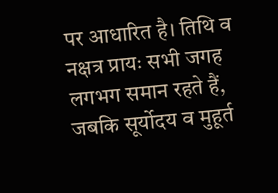पर आधारित है। तिथि व नक्षत्र प्रायः सभी जगह लगभग समान रहते हैं, जबकि सूर्योदय व मुहूर्त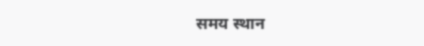समय स्थान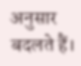अनुसार बदलते हैं।